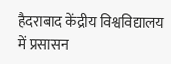हैदराबाद केंद्रीय विश्वविद्यालय में प्रसासन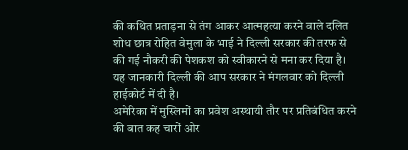की कथित प्रताड़ना से तंग आकर आत्महत्या करने वाले दलित शोध छात्र रोहित वेमुला के भाई ने दिल्ली सरकार की तरफ से की गई नौकरी की पेशकश को स्वीकारने से मना कर दिया है। यह जानकारी दिल्ली की आप सरकार ने मंगलवार को दिल्ली हाईकोर्ट में दी है।
अमेरिका में मुस्लिमों का प्रवेश अस्थायी तौर पर प्रतिबंधित करने की बात कह चारों ओर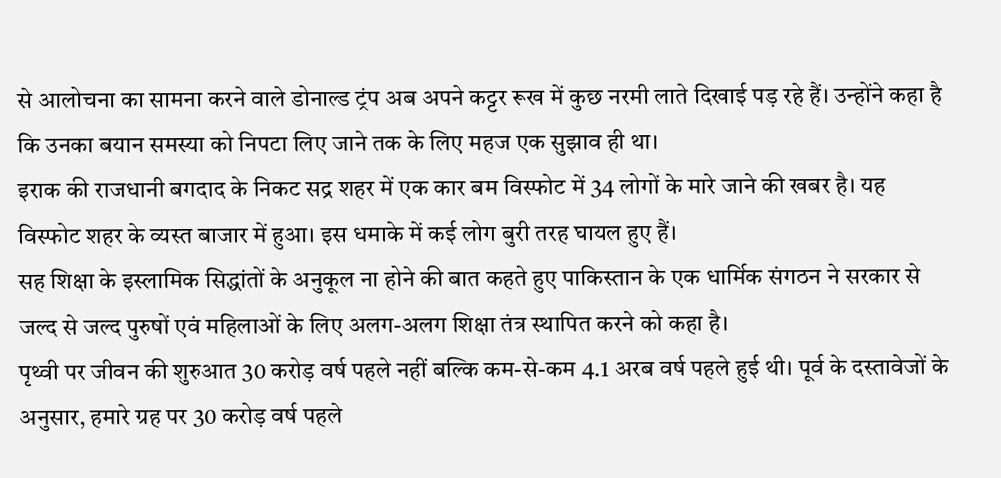से आलोचना का सामना करने वाले डोनाल्ड ट्रंप अब अपने कट्टर रूख में कुछ नरमी लाते दिखाई पड़ रहे हैं। उन्होंने कहा है कि उनका बयान समस्या को निपटा लिए जाने तक के लिए महज एक सुझाव ही था।
इराक की राजधानी बगदाद के निकट सद्र शहर में एक कार बम विस्फोट में 34 लोगों के मारे जाने की खबर है। यह विस्फोट शहर के व्यस्त बाजार में हुआ। इस धमाके में कई लोग बुरी तरह घायल हुए हैं।
सह शिक्षा के इस्लामिक सिद्धांतों के अनुकूल ना होने की बात कहते हुए पाकिस्तान के एक धार्मिक संगठन ने सरकार से जल्द से जल्द पुरुषों एवं महिलाओं के लिए अलग-अलग शिक्षा तंत्र स्थापित करने को कहा है।
पृथ्वी पर जीवन की शुरुआत 30 करोड़ वर्ष पहले नहीं बल्कि कम-से-कम 4.1 अरब वर्ष पहले हुई थी। पूर्व के दस्तावेजों के अनुसार, हमारे ग्रह पर 30 करोड़ वर्ष पहले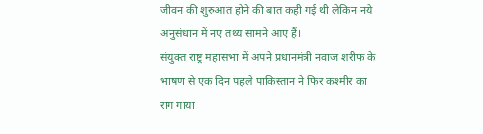जीवन की शुरुआत होने की बात कही गई थी लेकिन नये अनुसंधान में नए तथ्य सामने आए हैं।
संयुक्त राष्ट्र महासभा में अपने प्रधानमंत्री नवाज शरीफ के भाषण से एक दिन पहले पाकिस्तान ने फिर कश्मीर का राग गाया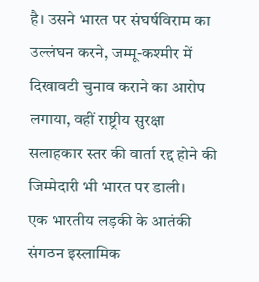है। उसने भारत पर संघर्षविराम का उल्लंघन करने, जम्मू-कश्मीर में दिखावटी चुनाव कराने का आरोप लगाया, वहीं राष्ट्रीय सुरक्षा सलाहकार स्तर की वार्ता रद्द होने की जिम्मेदारी भी भारत पर डाली।
एक भारतीय लड़की के आतंकी संगठन इस्लामिक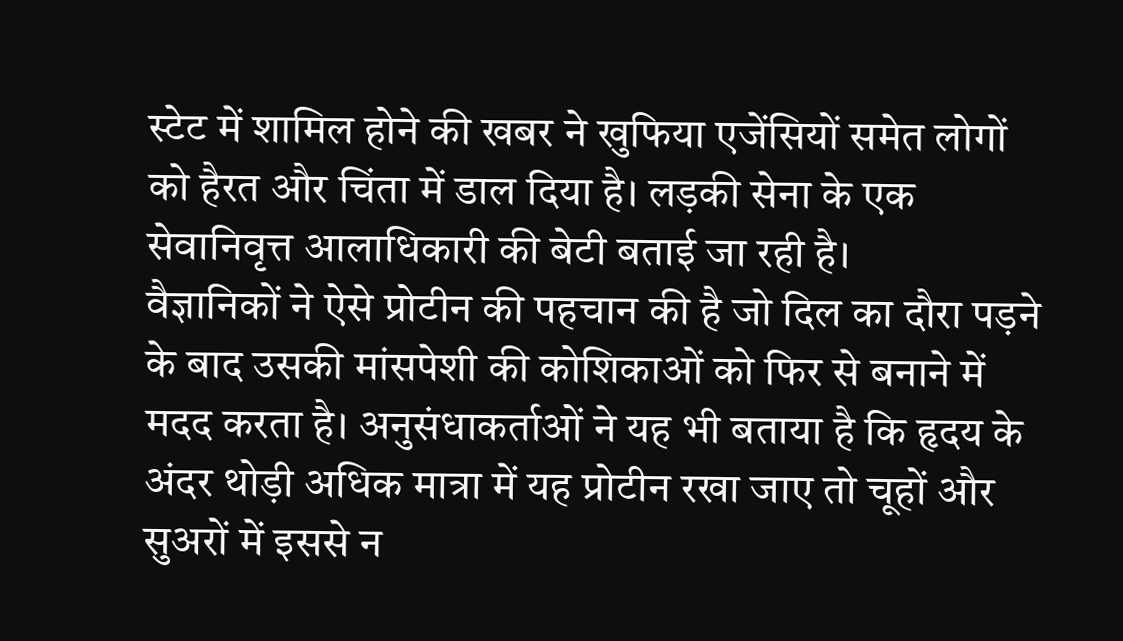स्टेट में शामिल होने की खबर ने खुफिया एजेंसियों समेत लोगों को हैरत और चिंता में डाल दिया है। लड़की सेना के एक सेवानिवृत्त आलाधिकारी की बेटी बताई जा रही है।
वैज्ञानिकों ने ऐसे प्रोटीन की पहचान की है जो दिल का दौरा पड़ने के बाद उसकी मांसपेशी की कोशिकाओं को फिर से बनाने में मदद करता है। अनुसंधाकर्ताओं ने यह भी बताया है कि हृदय के अंदर थोड़ी अधिक मात्रा में यह प्रोटीन रखा जाए तो चूहों और सुअरों में इससे न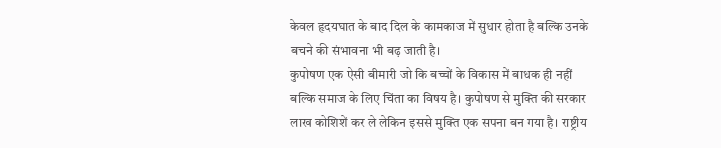केवल हृदयघात के बाद दिल के कामकाज में सुधार होता है बल्कि उनके बचने की संभावना भी बढ़ जाती है।
कुपोषण एक ऐसी बीमारी जो कि बच्चों के विकास में बाधक ही नहीं बल्कि समाज के लिए चिंता का विषय है। कुपोषण से मुक्ति की सरकार लाख कोशिशें कर ले लेकिन इससे मुक्ति एक सपना बन गया है। राष्ट्रीय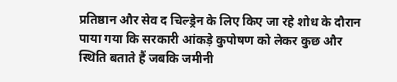प्रतिष्ठान और सेव द चिल्ड्रेन के लिए किए जा रहे शोध के दौरान पाया गया कि सरकारी आंकड़े कुपोषण को लेकर कुछ और स्थिति बताते हैं जबकि जमीनी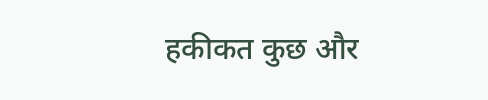हकीकत कुछ और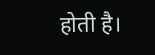होती है।